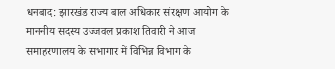धनबाद: झारखंड राज्य बाल अधिकार संरक्षण आयोग के माननीय सदस्य उज्जवल प्रकाश तिवारी ने आज समाहरणालय के सभागार में विभिन्न विभाग के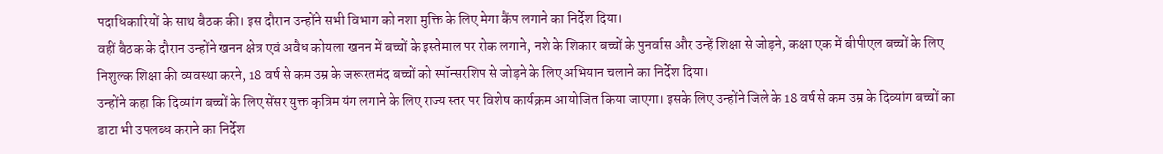पदाधिकारियों के साथ बैठक की। इस दौरान उन्होंने सभी विभाग को नशा मुक्ति के लिए मेगा कैंप लगाने का निर्देश दिया।
वहीं बैठक के दौरान उन्होंने खनन क्षेत्र एवं अवैध कोयला खनन में बच्चों के इस्तेमाल पर रोक लगाने, नशे के शिकार बच्चों के पुनर्वास और उन्हें शिक्षा से जोड़ने, कक्षा एक में बीपीएल बच्चों के लिए निशुल्क शिक्षा की व्यवस्था करने, 18 वर्ष से कम उम्र के जरूरतमंद बच्चों को स्पॉन्सरशिप से जोड़ने के लिए अभियान चलाने का निर्देश दिया।
उन्होंने कहा कि दिव्यांग बच्चों के लिए सेंसर युक्त कृत्रिम यंग लगाने के लिए राज्य स्तर पर विशेष कार्यक्रम आयोजित किया जाएगा। इसके लिए उन्होंने जिले के 18 वर्ष से कम उम्र के दिव्यांग बच्चों का डाटा भी उपलब्ध कराने का निर्देश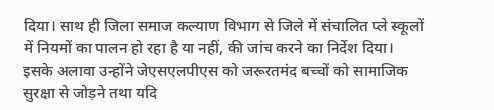दिया। साथ ही जिला समाज कल्याण विभाग से जिले में संचालित प्ले स्कूलों में नियमों का पालन हो रहा है या नहीं, की जांच करने का निर्देश दिया।
इसके अलावा उन्होंने जेएसएलपीएस को जरूरतमंद बच्चों को सामाजिक सुरक्षा से जोड़ने तथा यदि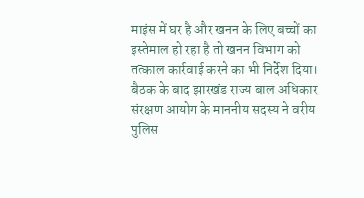माइंस में घर है और खनन के लिए बच्चों का इस्तेमाल हो रहा है तो खनन विभाग को तत्काल कार्रवाई करने का भी निर्देश दिया।
बैठक के बाद झारखंड राज्य बाल अधिकार संरक्षण आयोग के माननीय सदस्य ने वरीय पुलिस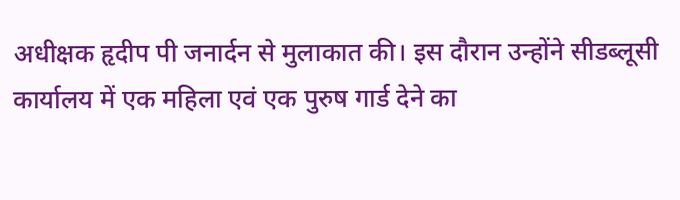अधीक्षक हृदीप पी जनार्दन से मुलाकात की। इस दौरान उन्होंने सीडब्लूसी कार्यालय में एक महिला एवं एक पुरुष गार्ड देने का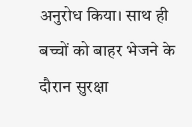अनुरोध किया। साथ ही बच्चों को बाहर भेजने के दौरान सुरक्षा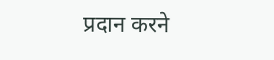प्रदान करने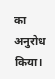का अनुरोध किया।